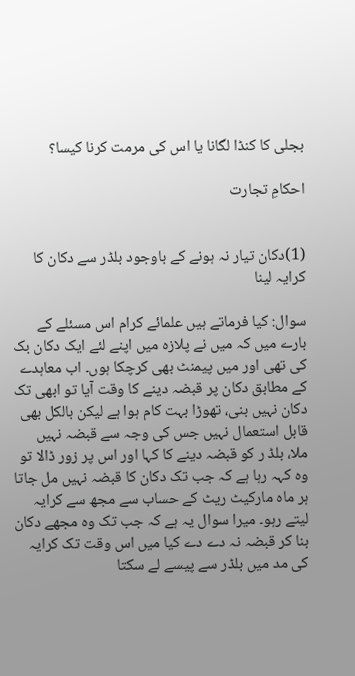بجلی کا کنڈا لگانا یا اس کی مرمت کرنا کیسا؟

احکامِ تجارت


(1)دکان تیار نہ ہونے کے باوجود بلڈر سے دکان کا کرایہ لینا

سوال: کیا فرماتے ہیں علمائے کرام اس مسئلے کے بارے میں کہ میں نے پلازہ میں اپنے لئے ایک دکان بک کی تھی اور میں پیمنٹ بھی کرچکا ہوں۔ اب معاہدے کے مطابق دکان پر قبضہ دینے کا وقت آیا تو ابھی تک دکان نہیں بنی، تھوڑا بہت کام ہوا ہے لیکن بالکل بھی قابل استعمال نہیں جس کی وجہ سے قبضہ نہیں ملا، بلڈ ر کو قبضہ دینے کا کہا اور اس پر زور ڈالا تو وہ کہہ رہا ہے کہ جب تک دکان کا قبضہ نہیں مل جاتا ہر ماہ مارکیٹ ریٹ کے حساب سے مجھ سے کرایہ لیتے رہو۔ میرا سوال یہ ہے کہ جب تک وہ مجھے دکان بنا کر قبضہ نہ دے دے کیا میں اس وقت تک کرایہ کی مد میں بلڈر سے پیسے لے سکتا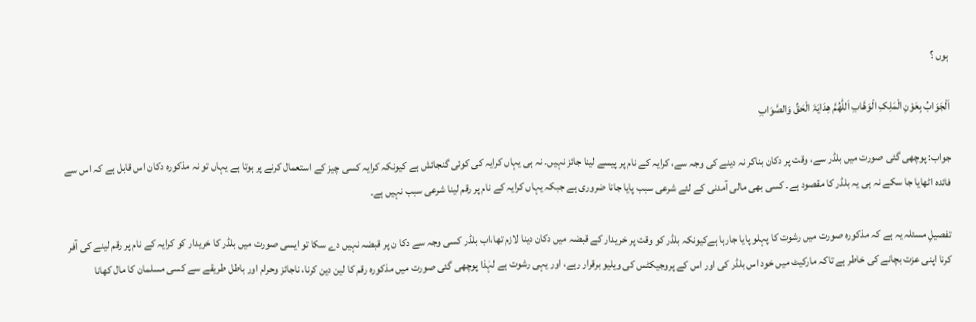ہوں ؟

اَلْجَوَابُ بِعَوْنِ الْمَلِکِ الْوَھَّابِ اَللّٰھُمَّ ھِدَایَۃَ الْحَقِّ وَالصَّوَابِ

جواب: پوچھی گئی صورت میں بلڈر سے، وقت پر دکان بناکر نہ دینے کی وجہ سے، کرایہ کے نام پر پیسے لینا جائز نہیں۔ نہ ہی یہاں کرایہ کی کوئی گنجائش ہے کیونکہ کرایہ کسی چیز کے استعمال کرنے پر ہوتا ہے یہاں تو نہ مذکورہ دکان اس قابل ہے کہ اس سے فائدہ اٹھایا جا سکے نہ ہی یہ بلڈر کا مقصود ہے۔ کسی بھی مالی آمدنی کے لئے شرعی سبب پایا جانا ضروری ہے جبکہ یہاں کرایہ کے نام پر رقم لینا شرعی سبب نہیں ہے۔

تفصیلِ مسئلہ یہ ہے کہ مذکورہ صورت میں رشوت کا پہلو پایا جارہا ہےکیونکہ بلڈر کو وقت پر خریدار کے قبضہ میں دکان دینا لازم تھا،اب بلڈر کسی وجہ سے دکا ن پر قبضہ نہیں دے سکا تو ایسی صورت میں بلڈر کا خریدار کو کرایہ کے نام پر رقم لینے کی آفر کرنا اپنی عزت بچانے کی خاطر ہے تاکہ مارکیٹ میں خود اس بلڈر کی اور اس کے پروجیکٹس کی ویلیو برقرار رہے، اور یہی رشوت ہے لہٰذا پوچھی گئی صورت میں مذکورہ رقم کا لین دین کرنا، ناجائز وحرام اور باطل طریقے سے کسی مسلمان کا مال کھانا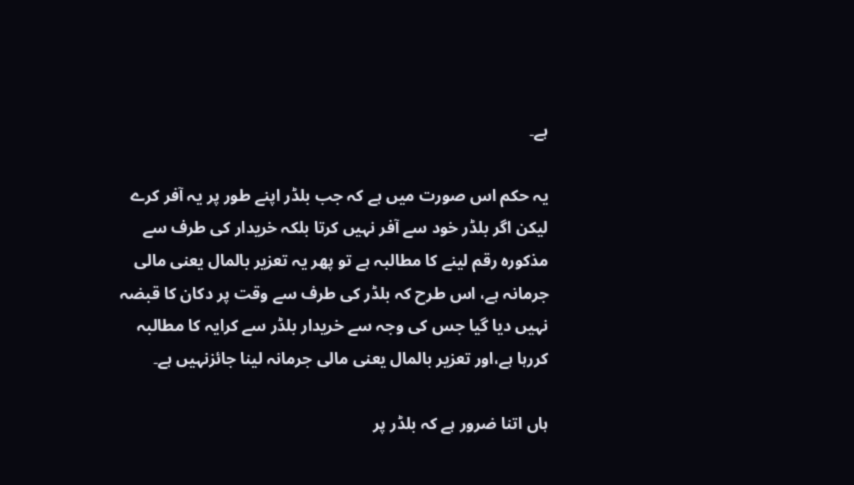ہے۔

یہ حکم اس صورت میں ہے کہ جب بلڈر اپنے طور پر یہ آفر کرے لیکن اگر بلڈر خود سے آفر نہیں کرتا بلکہ خریدار کی طرف سے مذکورہ رقم لینے کا مطالبہ ہے تو پھر یہ تعزیر بالمال یعنی مالی جرمانہ ہے، اس طرح کہ بلڈر کی طرف سے وقت پر دکان کا قبضہ نہیں دیا گیا جس کی وجہ سے خریدار بلڈر سے کرایہ کا مطالبہ کررہا ہے،اور تعزیر بالمال یعنی مالی جرمانہ لینا جائزنہیں ہے۔

ہاں اتنا ضرور ہے کہ بلڈر پر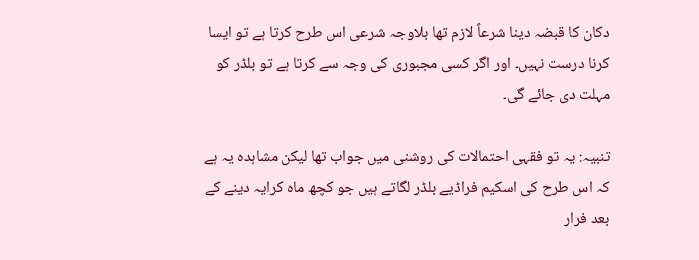دکان کا قبضہ دینا شرعاً لازم تھا بلاوجہ شرعی اس طرح کرتا ہے تو ایسا کرنا درست نہیں۔ اور اگر کسی مجبوری کی وجہ سے کرتا ہے تو بلڈر کو مہلت دی جائے گی۔

تنبیہ: یہ تو فقہی احتمالات کی روشنی میں جواب تھا لیکن مشاہدہ یہ ہے کہ اس طرح کی اسکیم فراڈیے بلڈر لگاتے ہیں جو کچھ ماہ کرایہ دینے کے بعد فرار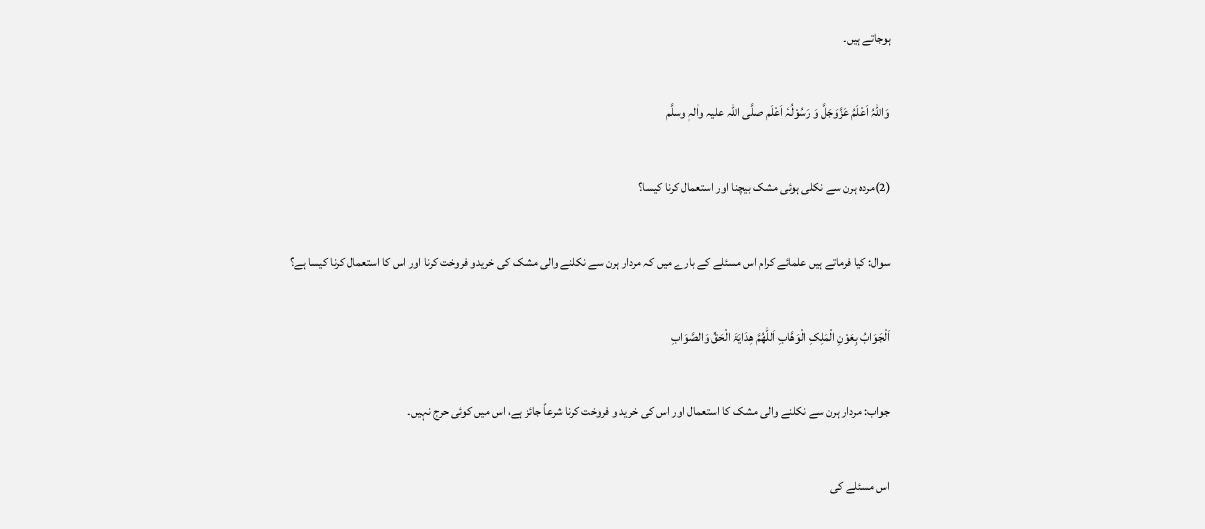ہوجاتے ہیں۔

وَاللہُ اَعْلَمُ عَزَّوَجَلَّ وَ رَسُوْلُہٗ اَعْلَم صلَّی اللہ علیہ واٰلہٖ وسلَّم

(2)مردہ ہرن سے نکلی ہوئی مشک بیچنا اور استعمال کرنا کیسا؟

سوال: کیا فرماتے ہیں علمائے کرام اس مسئلے کے بارے میں کہ مردار ہرن سے نکلنے والی مشک کی خریدو فروخت کرنا اور اس کا استعمال کرنا کیسا ہے؟

اَلْجَوَابُ بِعَوْنِ الْمَلِکِ الْوَھَّابِ اَللّٰھُمَّ ھِدَایَۃَ الْحَقِّ وَالصَّوَابِ

جواب: مردار ہرن سے نکلنے والی مشک کا استعمال اور اس کی خرید و فروخت کرنا شرعاً جائز ہے، اس میں کوئی حرج نہیں۔

اس مسئلے کی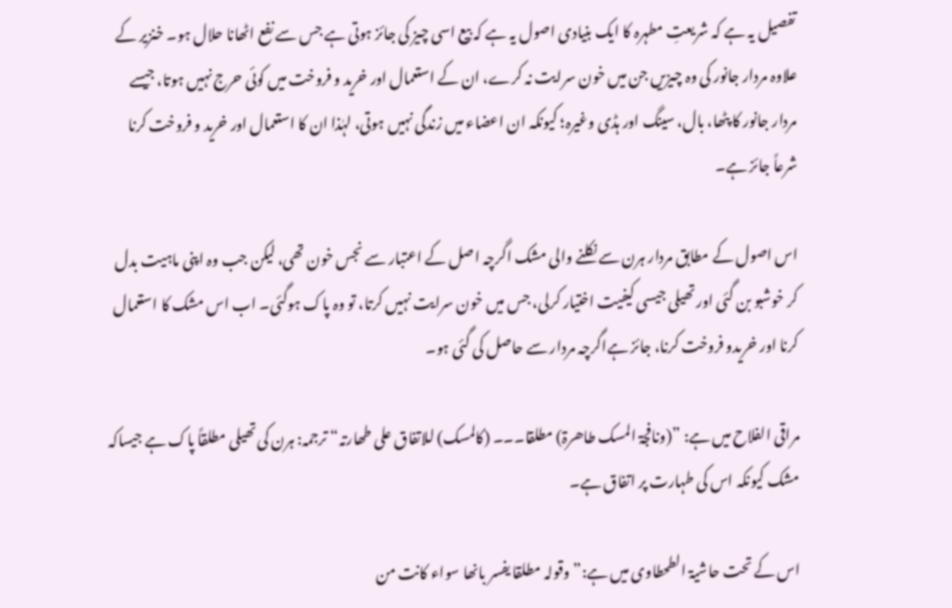تفصیل یہ ہے کہ شریعتِ مطہرہ کا ایک بنیادی اصول یہ ہے کہ بیع اسی چیز کی جائز ہوتی ہے جس سے نفع اٹھانا حلال ہو۔ خنزیر کے علاوہ مردار جانور کی وہ چیزیں جن میں خون سرایت نہ کرے، ان کے استعمال اور خرید و فروخت میں کوئی حرج نہیں ہوتا، جیسے مردار جانور کا پٹھا، بال، سینگ اور ہڈی وغیرہ؛ کیونکہ ان اعضاء میں زندگی نہیں ہوتی، لہٰذا ان کا استعمال اور خرید و فروخت کرنا شرعاً جائز ہے۔

اس اصول کے مطابق مردار ہرن سے نکلنے والی مشک اگرچہ اصل کے اعتبار سے نجس خون تھی، لیکن جب وہ اپنی ماہیت بدل کر خوشبو بن گئی اور تھیلی جیسی کیفیت اختیار کرلی، جس میں خون سرایت نہیں کرتا، تو وہ پاک ہوگئی۔ اب اس مشک کا استعمال کرنا اور خریدو فروخت کرنا، جائز ہےاگرچہ مردار سے حاصل کی گئی ہو۔

مراقی الفلاح میں ہے: ”(ونافجۃ المسک طاھرۃ) مطلقا۔۔۔ (کالمسک) للاتفاق علی طھارتہ“ ترجمہ: ہرن کی تھیلی مطلقاً پاک ہے جیساکہ مشک کیونکہ اس کی طہارت پر اتفاق ہے۔

اس کے تحت حاشیۃ الطحطاوی میں ہے:”وقولہ مطلقا یفسر بانھا سواء کانت من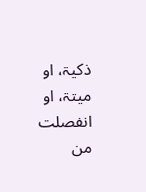ذکیۃ، او میتۃ، او انفصلت من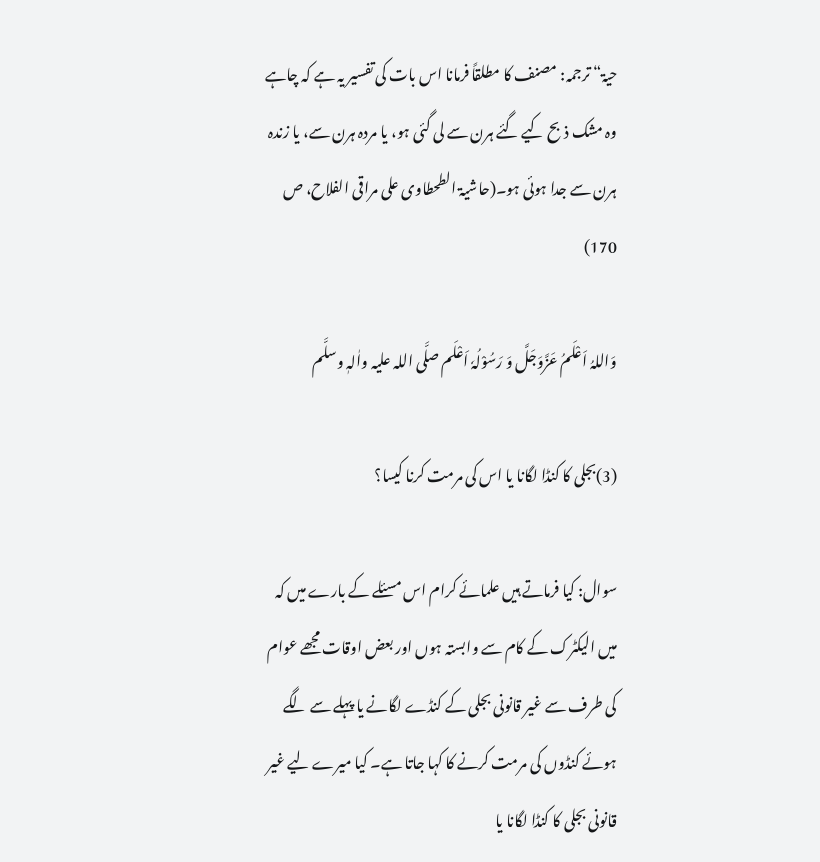حیۃ“ ترجمہ: مصنف کا مطلقاً فرمانا اس بات کی تفسیر یہ ہے کہ چاہے وہ مشک ذبح کیے گئے ہرن سے لی گئی ہو، یا مردہ ہرن سے، یا زندہ ہرن سے جدا ہوئی ہو۔(حاشیۃ الطحطاوی علی مراقی الفلاح، ص 170)

وَاللہُ اَعْلَمُ عَزَّوَجَلَّ وَ رَسُوْلُہٗ اَعْلَم صلَّی اللہ علیہ واٰلہٖ وسلَّم

(3)بجلی کا کنڈا لگانا یا اس کی مرمت کرنا کیسا؟

سوال: کیا فرماتے ہیں علمائے کرام اس مسئلے کے بارے میں کہ میں الیکٹرک کے کام سے وابستہ ہوں اور بعض اوقات مجھے عوام کی طرف سے غیر قانونی بجلی کے کنڈے لگانے یا پہلے سے لگے ہوئے کنڈوں کی مرمت کرنے کا کہا جاتا ہے۔ کیا میرے لیے غیر قانونی بجلی کا کنڈا لگانا یا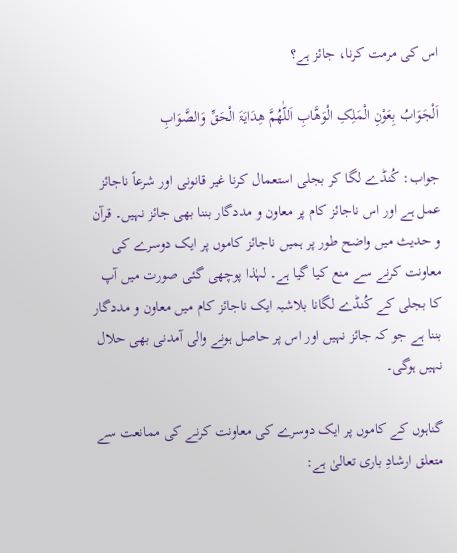اس کی مرمت کرنا، جائز ہے؟

اَلْجَوَابُ بِعَوْنِ الْمَلِکِ الْوَھَّابِ اَللّٰھُمَّ ھِدَایَۃَ الْحَقِّ وَالصَّوَابِ

جواب: کُنڈے لگا کر بجلی استعمال کرنا غیر قانونی اور شرعاً ناجائز عمل ہے اور اس ناجائز کام پر معاون و مددگار بننا بھی جائز نہیں۔ قرآن و حدیث میں واضح طور پر ہمیں ناجائز کاموں پر ایک دوسرے کی معاونت کرنے سے منع کیا گیا ہے۔ لہٰذا پوچھی گئی صورت میں آپ کا بجلی کے کُنڈے لگانا بلاشبہ ایک ناجائز کام میں معاون و مددگار بننا ہے جو کہ جائز نہیں اور اس پر حاصل ہونے والی آمدنی بھی حلال نہیں ہوگی۔

گناہوں کے کاموں پر ایک دوسرے کی معاونت کرنے کی ممانعت سے متعلق ارشادِ باری تعالیٰ ہے: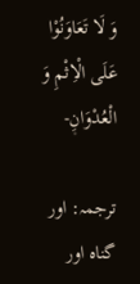وَ لَا تَعَاوَنُوْا عَلَى الْاِثْمِ وَ الْعُدْوَانِ۪-

ترجمہ: اور گناہ اور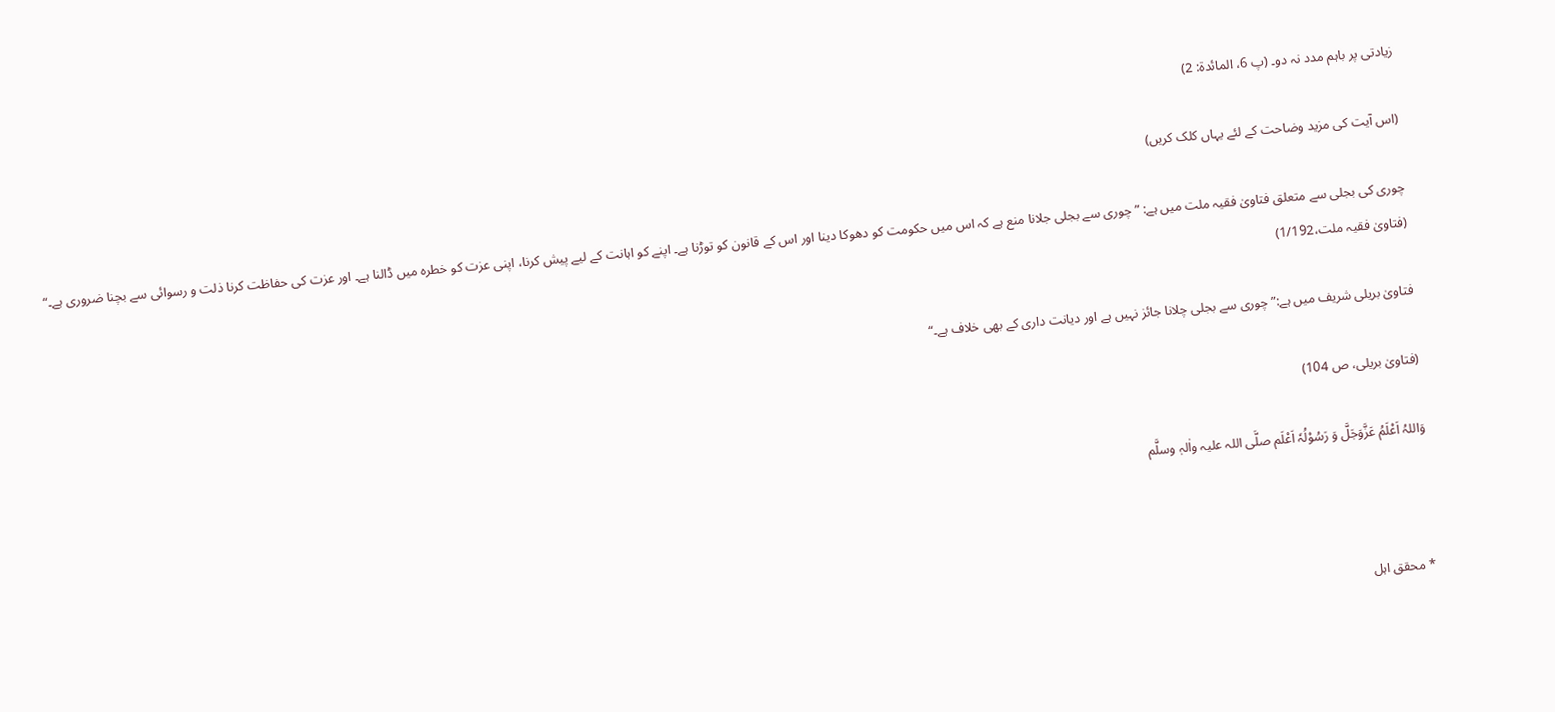زیادتی پر باہم مدد نہ دو۔ (پ 6، المائدۃ: 2)

(اس آیت کی مزید وضاحت کے لئے یہاں کلک کریں)

چوری کی بجلی سے متعلق فتاویٰ فقیہ ملت میں ہے: ”چوری سے بجلی جلانا منع ہے کہ اس میں حکومت کو دھوکا دینا اور اس کے قانون کو توڑنا ہے۔ اپنے کو اہانت کے لیے پیش کرنا، اپنی عزت کو خطرہ میں ڈالنا ہے۔ اور عزت کی حفاظت کرنا ذلت و رسوائی سے بچنا ضروری ہے۔“ (فتاویٰ فقیہ ملت،1/192)

فتاویٰ بریلی شریف میں ہے:”چوری سے بجلی چلانا جائز نہیں ہے اور دیانت داری کے بھی خلاف ہے۔“

(فتاویٰ بریلی، ص 104)

وَاللہُ اَعْلَمُ عَزَّوَجَلَّ وَ رَسُوْلُہٗ اَعْلَم صلَّی اللہ علیہ واٰلہٖ وسلَّم



* محقق اہل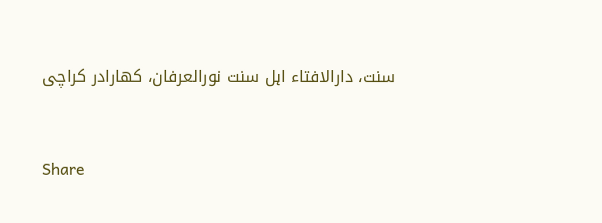سنت، دارالافتاء اہل سنت نورالعرفان، کھارادر کراچی


Share